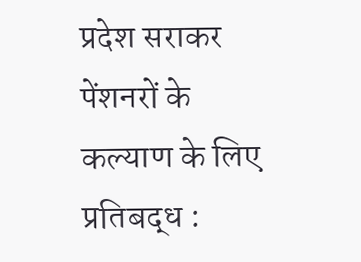प्रदेश सराकर पेंशनरों के कल्याण के लिए प्रतिबद्ध :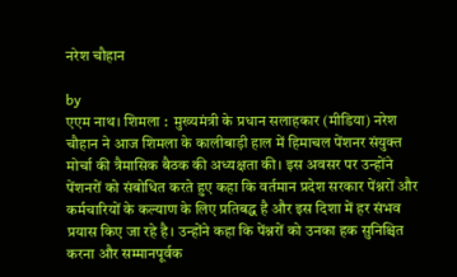नरेश चौहान

by
एएम नाथ। शिमला :  मुख्यमंत्री के प्रधान सलाहकार (मीडिया) नरेश चौहान ने आज शिमला के कालीबाड़ी हाल में हिमाचल पेंशनर संयुक्त मोर्चा की त्रैमासिक बैठक की अध्यक्षता की। इस अवसर पर उन्होंने पेंशनरों को संबोधित करते हुए कहा कि वर्तमान प्रदेश सरकार पेंश्नरों और कर्मचारियों के कल्याण के लिए प्रतिबद्ध है और इस दिशा में हर संभव प्रयास किए जा रहे है। उन्होंने कहा कि पेंश्नरों को उनका हक सुनिश्चित करना और सम्मानपूर्वक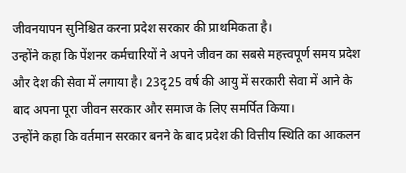जीवनयापन सुनिश्चित करना प्रदेश सरकार की प्राथमिकता है।
उन्होंने कहा कि पेंशनर कर्मचारियों ने अपने जीवन का सबसे महत्त्वपूर्ण समय प्रदेश और देश की सेवा में लगाया है। 23दृ25 वर्ष की आयु में सरकारी सेवा में आने के बाद अपना पूरा जीवन सरकार और समाज के लिए समर्पित किया।
उन्होंने कहा कि वर्तमान सरकार बनने के बाद प्रदेश की वित्तीय स्थिति का आकलन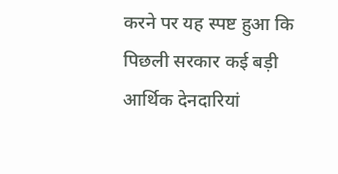करने पर यह स्पष्ट हुआ कि पिछली सरकार कई बड़ी आर्थिक देनदारियां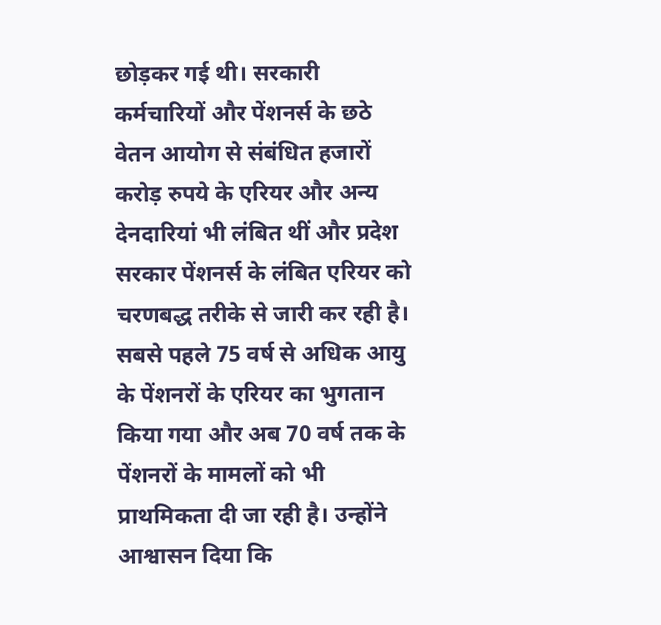छोड़कर गई थी। सरकारी कर्मचारियों और पेंशनर्स के छठे वेतन आयोग से संबंधित हजारों करोड़ रुपये के एरियर और अन्य देनदारियां भी लंबित थीं और प्रदेश सरकार पेंशनर्स के लंबित एरियर को चरणबद्ध तरीके से जारी कर रही है। सबसे पहले 75 वर्ष से अधिक आयु के पेंशनरों के एरियर का भुगतान किया गया और अब 70 वर्ष तक के पेंशनरों के मामलों को भी प्राथमिकता दी जा रही है। उन्होंने आश्वासन दिया कि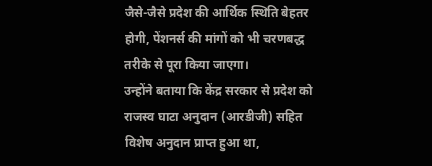जैसे-जैसे प्रदेश की आर्थिक स्थिति बेहतर होगी, पेंशनर्स की मांगों को भी चरणबद्ध तरीके से पूरा किया जाएगा।
उन्होंने बताया कि केंद्र सरकार से प्रदेश को राजस्व घाटा अनुदान (आरडीजी) सहित विशेष अनुदान प्राप्त हुआ था,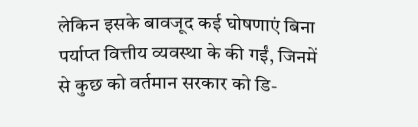लेकिन इसके बावजूद कई घोषणाएं बिना पर्याप्त वित्तीय व्यवस्था के की गईं, जिनमें से कुछ को वर्तमान सरकार को डि-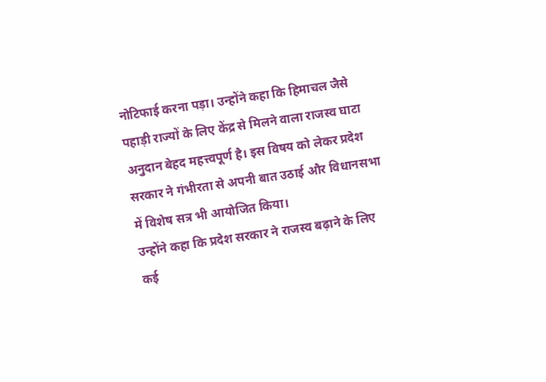नोटिफाई करना पड़ा। उन्होंने कहा कि हिमाचल जैसे पहाड़ी राज्यों के लिए केंद्र से मिलने वाला राजस्व घाटा अनुदान बेहद महत्त्वपूर्ण है। इस विषय को लेकर प्रदेश सरकार ने गंभीरता से अपनी बात उठाई और विधानसभा में विशेष सत्र भी आयोजित किया।
उन्होंने कहा कि प्रदेश सरकार ने राजस्व बढ़ाने के लिए कई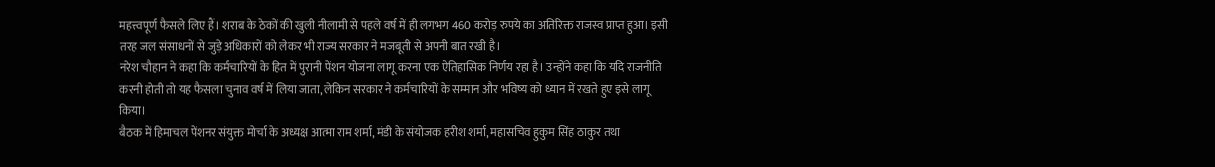महत्त्वपूर्ण फैसले लिए हैं। शराब के ठेकों की खुली नीलामी से पहले वर्ष में ही लगभग 460 करोड़ रुपये का अतिरिक्त राजस्व प्राप्त हुआ। इसी तरह जल संसाधनों से जुड़े अधिकारों को लेकर भी राज्य सरकार ने मजबूती से अपनी बात रखी है।
नरेश चौहान ने कहा कि कर्मचारियों के हित में पुरानी पेंशन योजना लागू करना एक ऐतिहासिक निर्णय रहा है। उन्होंने कहा कि यदि राजनीति करनी होती तो यह फैसला चुनाव वर्ष में लिया जाता, लेकिन सरकार ने कर्मचारियों के सम्मान और भविष्य को ध्यान में रखते हुए इसे लागू किया।
बैठक में हिमाचल पेंशनर संयुक्त मोर्चा के अध्यक्ष आत्मा राम शर्मा, मंडी के संयोजक हरीश शर्मा, महासचिव हुकुम सिंह ठाकुर तथा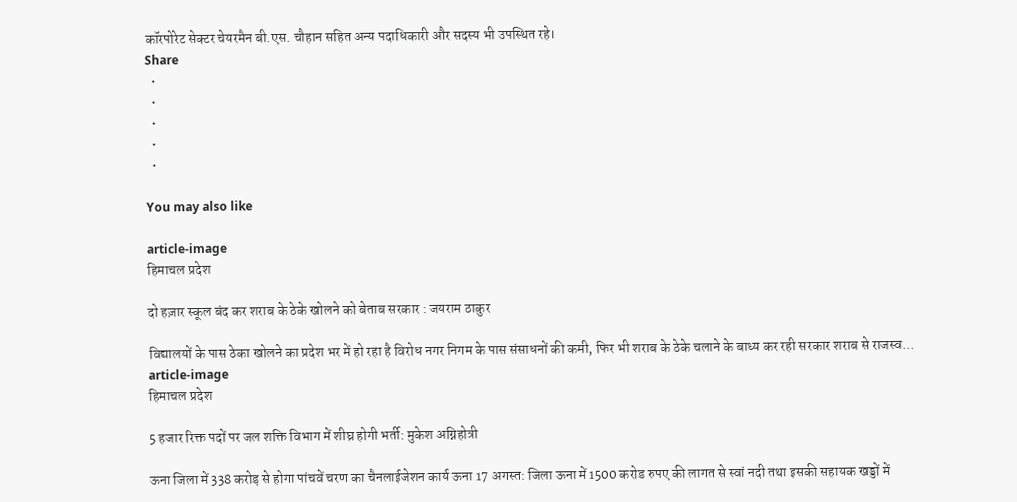कॉरपोरेट सेक्टर चेयरमैन बी.एस. चौहान सहित अन्य पदाधिकारी और सदस्य भी उपस्थित रहे।
Share
  •
  •
  •
  •
  •

You may also like

article-image
हिमाचल प्रदेश

दो हज़ार स्कूल बंद कर शराब के ठेके खोलने को बेताब सरकार : जयराम ठाकुर

विद्यालयों के पास ठेका खोलने का प्रदेश भर में हो रहा है विरोध नगर निगम के पास संसाधनों की कमी, फिर भी शराब के ठेके चलाने के बाध्य कर रही सरकार शराब से राजस्व...
article-image
हिमाचल प्रदेश

5 हजार रिक्त पदों पर जल शक्ति विभाग में शीघ्र होगी भर्ती: मुकेश अग्निहोत्री

ऊना जिला में 338 करोड़ से होगा पांचवें चरण का चैनलाईजेशन कार्य ऊना 17 अगस्त: जिला ऊना में 1500 करोड रुपए की लागत से स्वां नदी तथा इसकी सहायक खड्डों में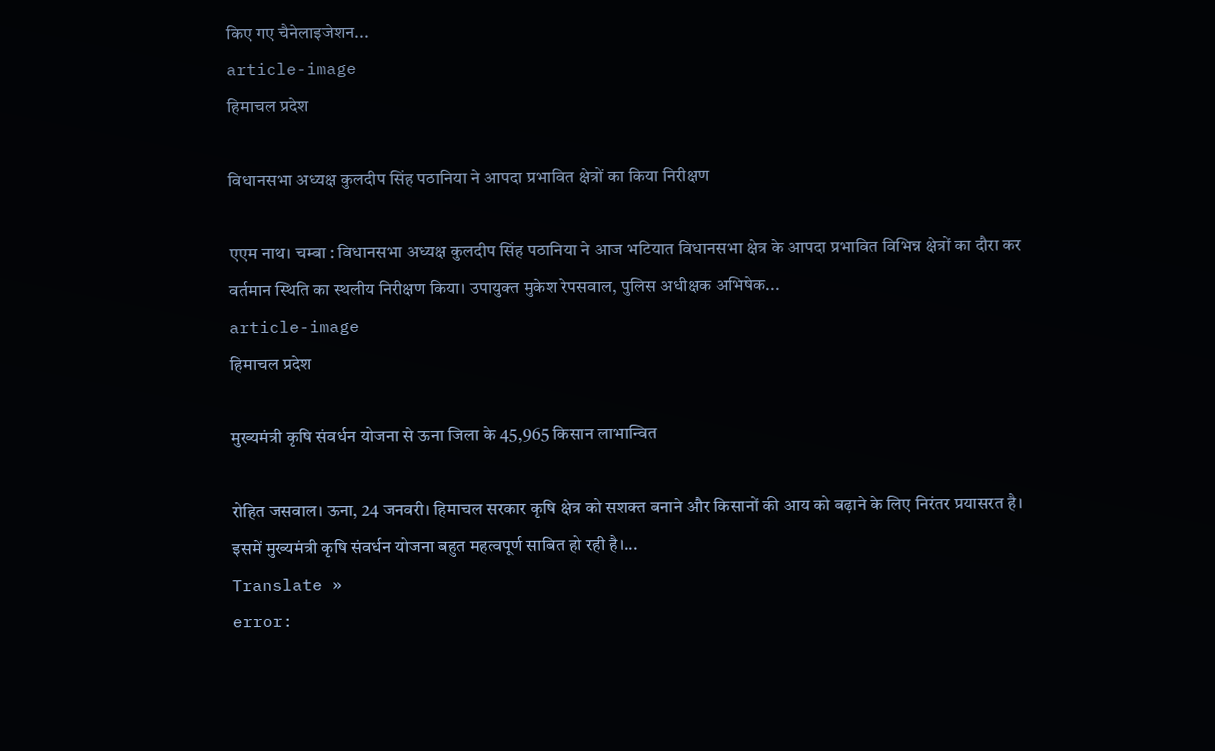किए गए चैनेलाइजेशन...
article-image
हिमाचल प्रदेश

विधानसभा अध्यक्ष कुलदीप सिंह पठानिया ने आपदा प्रभावित क्षेत्रों का किया निरीक्षण

एएम नाथ। चम्बा : विधानसभा अध्यक्ष कुलदीप सिंह पठानिया ने आज भटियात विधानसभा क्षेत्र के आपदा प्रभावित विभिन्न क्षेत्रों का दौरा कर वर्तमान स्थिति का स्थलीय निरीक्षण किया। उपायुक्त मुकेश रेपसवाल, पुलिस अधीक्षक अभिषेक...
article-image
हिमाचल प्रदेश

मुख्यमंत्री कृषि संवर्धन योजना से ऊना जिला के 45,965 किसान लाभान्वित

रोहित जसवाल। ऊना, 24 जनवरी। हिमाचल सरकार कृषि क्षेत्र को सशक्त बनाने और किसानों की आय को बढ़ाने के लिए निरंतर प्रयासरत है। इसमें मुख्यमंत्री कृषि संवर्धन योजना बहुत महत्वपूर्ण साबित हो रही है।...
Translate »
error: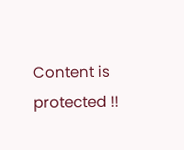Content is protected !!